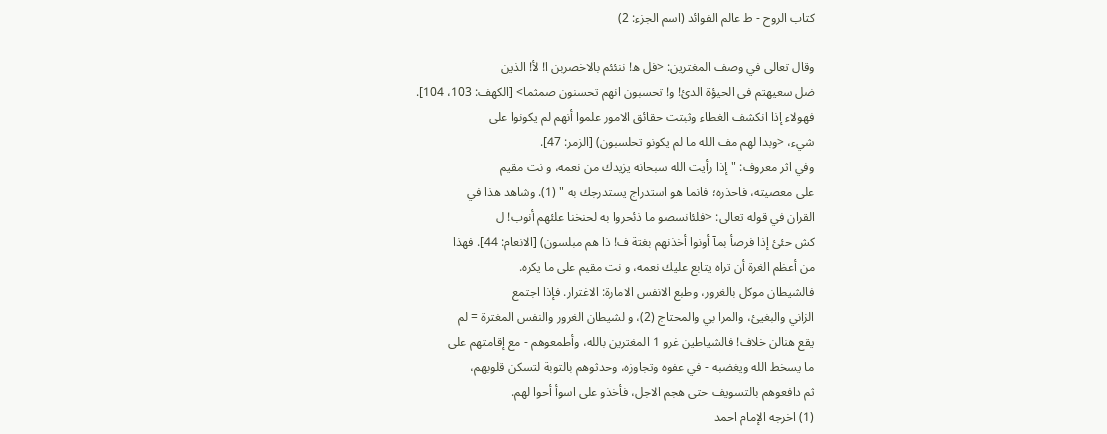كتاب الروح - ط عالم الفوائد (اسم الجزء: 2)

وقال تعالى في وصف المغترين: <فل ه! ننئئم بالاخصربن ا! لأ! الذين
ضل سعيهتم فى الحيؤة الدئ! و! تحسبون انهم تحسنون صمثما> [الكهف: 103، 104].
فهولاء إذا انكشف الغطاء وثبتت حقائق الامور علموا أنهم لم يكونوا على
شيء، <وبدا لهم مف الله ما لم يكونو تحلسبون) [الزمر: 47].
وفي اثر معروف: "إذا رأيت الله سبحانه يزيدك من نعمه، و نت مقيم
على معصيته، فاحذره؛ فانما هو استدراج يستدرجك به " (1). وشاهد هذا في
القران في قوله تعالى: <فلئانسصو ما ذئحروا به لحنخنا علئهم أنوب! ل
كش حئئ إذا فرصأ بمآ أونوا أخذنهم بغتة ف! ذا هم مبلسون) [الانعام: 44]. فهذا
من أعظم الغرة أن تراه يتابع عليك نعمه، و نت مقيم على ما يكره.
فالشيطان موكل بالغرور، وطبع الانفس الامارة: الاغترار. فإذا اجتمع
الزاني والبغيئ، والمرا بي والمحتاج (2)، و لشيطان الغرور والنفس المغترة = لم
يقع هنالن خلاف! فالشياطين غرو 1 المغترين بالله، وأطمعوهم - مع إقامتهم على
ما يسخط الله ويغضبه - في عفوه وتجاوزه، وحدثوهم بالتوبة لتسكن قلوبهم،
ثم دافعوهم بالتسويف حتى هجم الاجل، فأخذو على اسوأ أحوا لهم.
(1) اخرجه الإمام احمد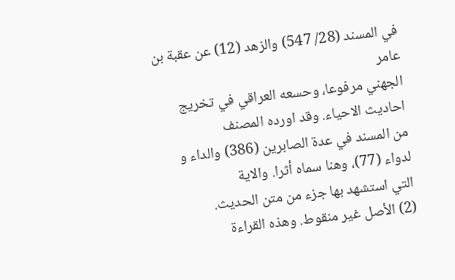في المسند (28/ 547) والزهد (12) عن عقبة بن عامر
الجهني مرفوعا، وحسعه العراقي في تخريج احاديث الاحياء. وقد اورده المصنف
من المسند في عدة الصابرين (386) والداء و لدواء (77)، وهنا سماه أثرا. والاية
التي استشهد بها جزء من متن الحديث.
(2) الأصل غير منقوط. وهذه القراءة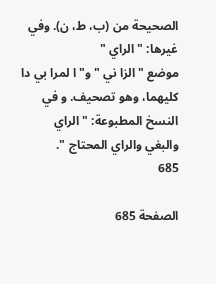الصحيحة من (ب، ط، ن). وفي غيرها: " الراي "
موضع "الزا ني " و"ا لمرا بي دا كليهما، وهو تصحيف. و في النسخ المطبوعة: " الراي
والبغي والراي المحتاج ".
685

الصفحة 685